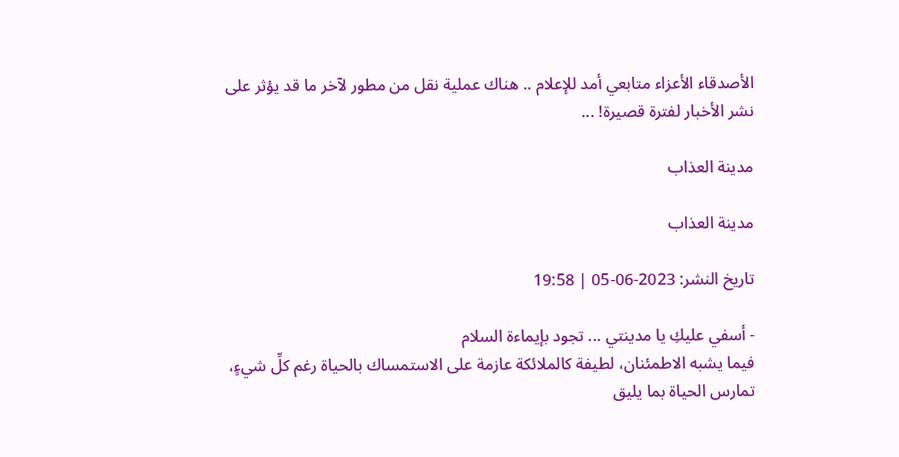الأصدقاء الأعزاء متابعي أمد للإعلام .. هناك عملية نقل من مطور لآخر ما قد يؤثر على نشر الأخبار لفترة قصيرة! ...

مدينة العذاب

مدينة العذاب

تاريخ النشر: 2023-06-05 | 19:58

- أسفي عليكِ يا مدينتي ... تجود بإيماءة السلام
فيما يشبه الاطمئنان، لطيفة كالملائكة عازمة على الاستمساك بالحياة رغم كلِّ شيءٍ، تمارس الحياة بما يليق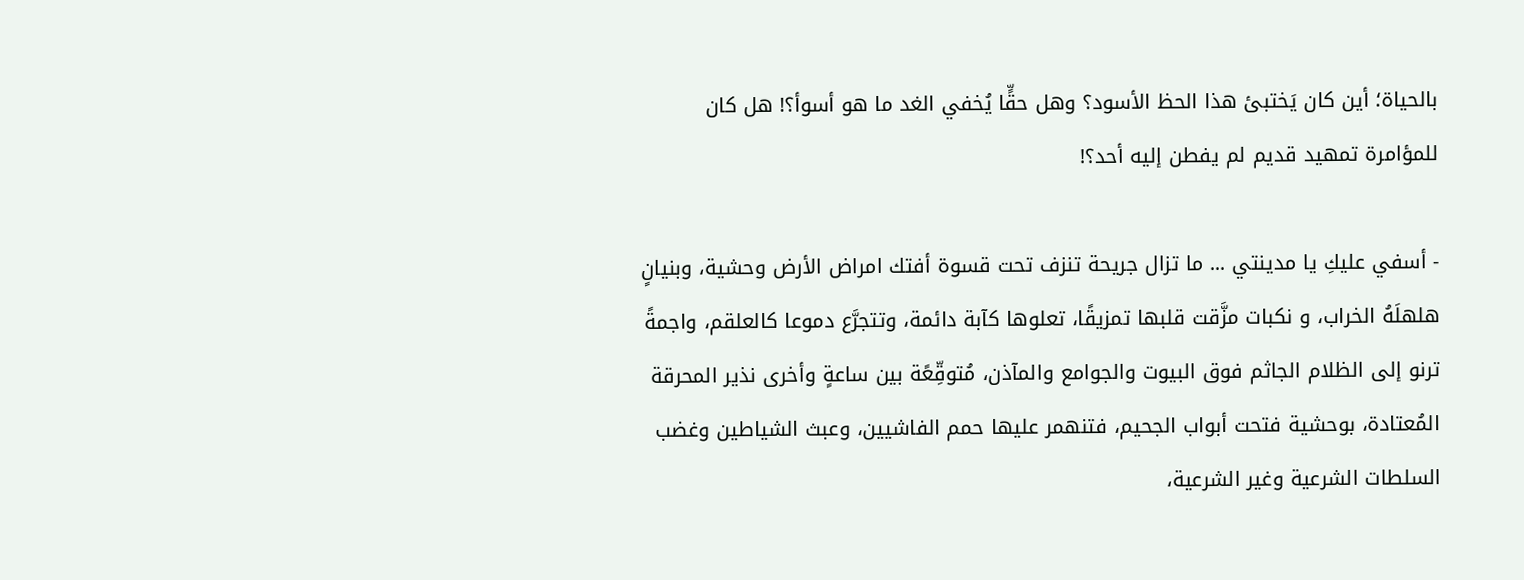بالحياة؛ أين كان يَختبئ هذا الحظ الأسود؟ وهل حقٍّا يُخفي الغد ما هو أسوأ؟! هل كان للمؤامرة تمهيد قديم لم يفطن إليه أحد؟!

- أسفي عليكِ يا مدينتي ... ما تزال جريحة تنزف تحت قسوة أفتك امراض الأرض وحشية، وبنيانٍ هلهلَهُ الخراب، و نكبات مزَّقت قلبها تمزيقًا، تعلوها كآبة دائمة، وتتجرَّع دموعا كالعلقم، واجمةً ترنو إلى الظلام الجاثم فوق البيوت والجوامع والمآذن، مُتوقِّعًة بين ساعةٍ وأخرى نذير المحرقة المُعتادة، بوحشية فتحت أبواب الجحيم، فتنهمر عليها حمم الفاشيين، وعبث الشياطين وغضب السلطات الشرعية وغير الشرعية،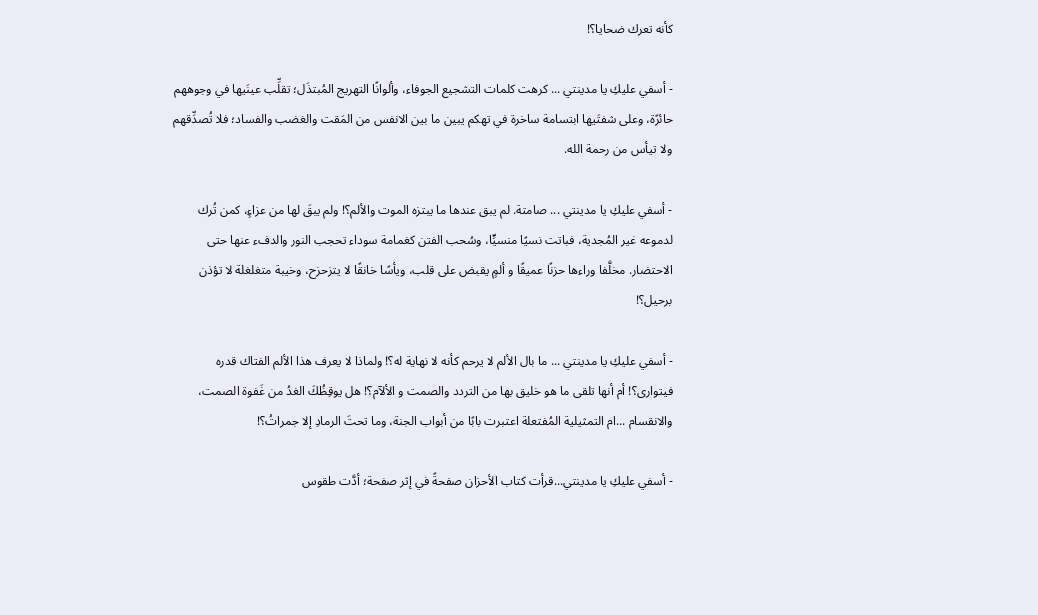كأنه تعرك ضحايا؟!

- أسفي عليكِ يا مدينتي ... كرهت كلمات التشجيع الجوفاء، وألوانًا التهريج المُبتذَل؛ تقلِّب عينَيها في وجوههم حائرًة، وعلى شفتَيها ابتسامة ساخرة في تهكم يبين ما بين الانفس من المَقت والغضب والفساد؛ فلا تُصدِّقهم ولا تيأس من رحمة الله.

- أسفي عليكِ يا مدينتي ... صامتة. لم يبق عندها ما يبتزه الموت والألم؟! ولم يبقَ لها من عزاءٍ، كمن تُرك لدموعه غير المُجدية، فباتت نسيًا منسيٍّا، وسُحب الفتن كغمامة سوداء تحجب النور والدفء عنها حتى الاحتضار. مخلَّفا وراءها حزنًا عميقًا و ألمٍ يقبض على قلب، ويأسًا خانقًا لا يتزحزح، وخيبة متغلغلة لا تؤذن برحيل؟!

- أسفي عليكِ يا مدينتي ... ما بال الألم لا يرحم كأنه لا نهاية له؟! ولماذا لا يعرف هذا الألم الفتاك قدره فيتوارى؟! أم أنها تلقى ما هو خليق بها من التردد والصمت و الألآم؟! هل يوقِظُكَ الغدُ من غَفوة الصمت، والانقسام ...ام التمثيلية المُفتعلة اعتبرت بابًا من أبواب الجنة، وما تحتَ الرمادِ إلا جمراتُ؟!

- أسفي عليكِ يا مدينتي...قرأت كتاب الأحزان صفحةً في إثر صفحة؛ أدَّت طقوس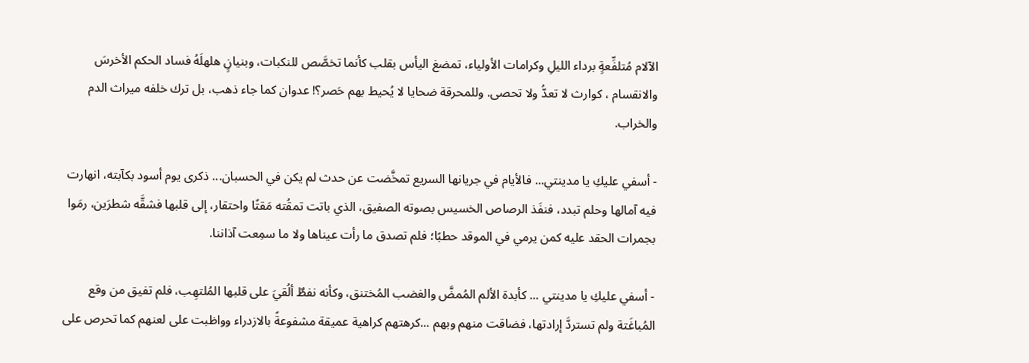الآلام مُتلفِّعةٍ برداء الليلِ وكرامات الأولياء، تمضغ اليأس بقلب كأنما تخصَّص للنكبات، وبنيانٍ هلهلَهُ فساد الحكم الأخرسَ والانقسام ، كوارث لا تعدُّ ولا تحصى. وللمحرقة ضحايا لا يُحيط بهم حَصر؟! عدوان كما جاء ذهب، بل ترك خلفه ميراث الدم والخراب.

- أسفي عليكِ يا مدينتي... فالأيام في جريانها السريع تمخَّضت عن حدث لم يكن في الحسبان... ذكرى يوم أسود بكآبته، انهارت فيه آمالها وحلم تبدد، فنفَذ الرصاص الخسيس بصوته الصفيق، الذي باتت تمقُته مَقتًا واحتقار، إلى قلبها فشقَّه شطرَين، رمَوا بجمرات الحقد عليه كمن يرمي في الموقد حطبًا؛ فلم تصدق ما رأت عيناها ولا ما سمِعت آذاننا.

- أسفي عليكِ يا مدينتي ... كأبدة الألم المُمضَّ والغضب المُختنق، وكأنه نفطٌ ألُقيَ على قلبها المُلتهِب، فلم تفيق من وقع المُباغَتة ولم تستردَّ إرادتها، فضاقت منهم وبهم ...كرهتهم كراهية عميقة مشفوعةً بالازدراء وواظبت على لعنهم كما تحرص على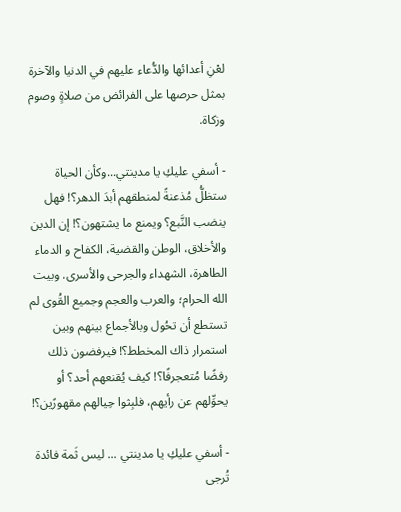لعْنِ أعدائها والدُّعاء عليهم في الدنيا والآخرة بمثل حرصها على الفرائض من صلاةٍ وصوم وزكاة.

- أسفي عليكِ يا مدينتي...وكأن الحياة ستظلُّ مُذعنةً لمنطقهم أبدَ الدهر؟! فهل ينضب النَّبع؟ ويمنع ما يشتهون؟! إن الدين والأخلاق، الوطن والقضية، الكفاح و الدماء الطاهرة، الشهداء والجرحى والأسرى. وبيت الله الحرام؛ والعرب والعجم وجميع القُوى لم  تستطع أن تحُول وبالأجماع بينهم وبين استمرار ذاك المخطط؟! فيرفضون ذلك رفضًا مُتعجرفًا؟! كيف يُقنعهم أحد؟ أو يحوِّلهم عن رأيهم، فلبِثوا حِيالهم مقهورًين؟!

- أسفي عليكِ يا مدينتي ... ليس ثَمة فائدة تُرجى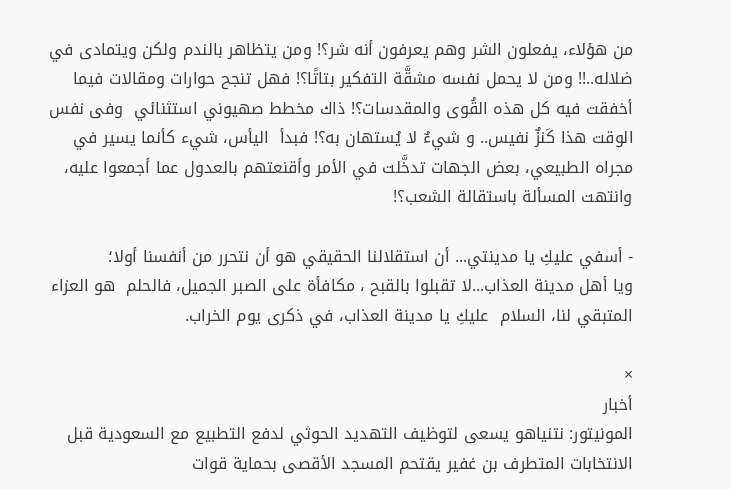من هؤلاء، يفعلون الشر وهم يعرفون أنه شر؟! ومن يتظاهر بالندم ولكن ويتمادى في ضلاله..!! ومن لا يحمل نفسه مشقَّة التفكير بتاتًا؟! فهل تنجح حوارات ومقالات فيما أخفقت فيه كل هذه القُوى والمقدسات؟! ذاك مخطط صهيوني استثنائي  وفى نفس الوقت هذا كَنزٌ نفيس.. و شيءٌ لا يُستهان به؟! فبدأ  اليأس، شيء كأنما يسير في مجراه الطبيعي، بعض الجهات تدخَّلت في الأمر وأقنعتهم بالعدول عما أجمعوا عليه، وانتهت المسألة باستقالة الشعب؟!

- أسفي عليكِ يا مدينتي... أن استقلالنا الحقيقي هو أن نتحرر من أنفسنا أولا؛
ويا أهل مدينة العذاب...لا تقبلوا بالقبح ، مكافأة على الصبر الجميل، فالحلم  هو العزاء المتبقي لنا، السلام  عليكِ يا مدينة العذاب، في ذكرى يوم الخراب.

×
أخبار
المونيتور: نتنياهو يسعى لتوظيف التهديد الحوثي لدفع التطبيع مع السعودية قبل الانتخابات المتطرف بن غفير يقتحم المسجد الأقصى بحماية قوات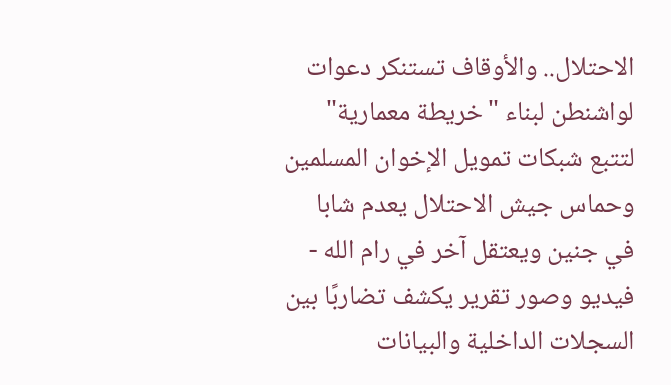الاحتلال.. والأوقاف تستنكر دعوات لواشنطن لبناء "خريطة معمارية" لتتبع شبكات تمويل الإخوان المسلمين وحماس جيش الاحتلال يعدم شابا في جنين ويعتقل آخر في رام الله - فيديو وصور تقرير يكشف تضاربًا بين السجلات الداخلية والبيانات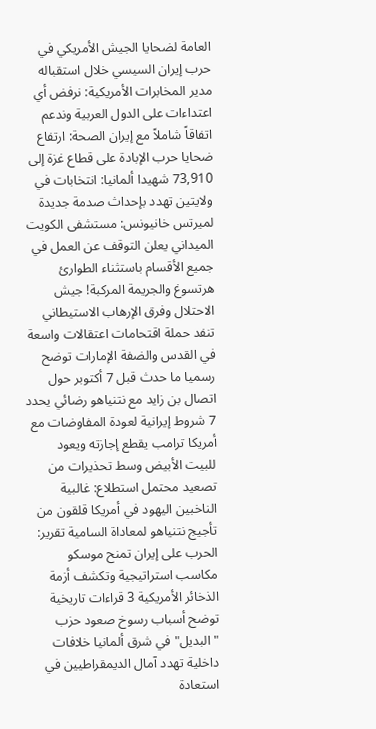العامة لضحايا الجيش الأمريكي في حرب إيران السيسي خلال استقباله مدير المخابرات الأمريكية: نرفض أي اعتداءات على الدول العربية وندعم اتفاقاً شاملاً مع إيران الصحة: ارتفاع ضحايا حرب الإبادة على قطاع غزة إلى 73,910 شهيدا ألمانيا: انتخابات في ولايتين تهدد بإحداث صدمة جديدة لميرتس خانيونس: مستشفى الكويت الميداني يعلن التوقف عن العمل في جميع الأقسام باستثناء الطوارئ هرتسوغ والجريمة المركبة! جيش الاحتلال وفرق الإرهاب الاستيطاني تنفد حملة اقتحامات اعتقالات واسعة في القدس والضفة الإمارات توضح رسميا ما حدث قبل 7 أكتوبر حول اتصال بن زايد مع نتنياهو رضائي يحدد 7 شروط إيرانية لعودة المفاوضات مع أمريكا ترامب يقطع إجازته ويعود للبيت الأبيض وسط تحذيرات من تصعيد محتمل استطلاع: غالبية الناخبين اليهود في أمريكا قلقون من تأجيج نتنياهو لمعاداة السامية تقرير: الحرب على إيران تمنح موسكو مكاسب استراتيجية وتكشف أزمة الذخائر الأمريكية 3 قراءات تاريخية توضح أسباب رسوخ صعود حزب "البديل" في شرق ألمانيا خلافات داخلية تهدد آمال الديمقراطيين في استعادة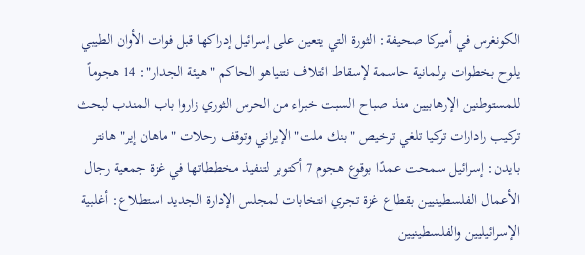الكونغرس في أميركا صحيفة: الثورة التي يتعين على إسرائيل إدراكها قبل فوات الأوان الطيبي يلوح بخطوات برلمانية حاسمة لإسقاط ائتلاف نتنياهو الحاكم "هيئة الجدار": 14 هجوماً للمستوطنين الإرهابيين منذ صباح السبت خبراء من الحرس الثوري زاروا باب المندب لبحث تركيب رادارات تركيا تلغي ترخيص "بنك ملت" الإيراني وتوقف رحلات "ماهان إير" هانتر بايدن: إسرائيل سمحت عمدًا بوقوع هجوم 7 أكتوبر لتنفيذ مخططاتها في غزة جمعية رجال الأعمال الفلسطينيين بقطاع غزة تجري انتخابات لمجلس الإدارة الجديد استطلاع: أغلبية الإسرائيليين والفلسطينيين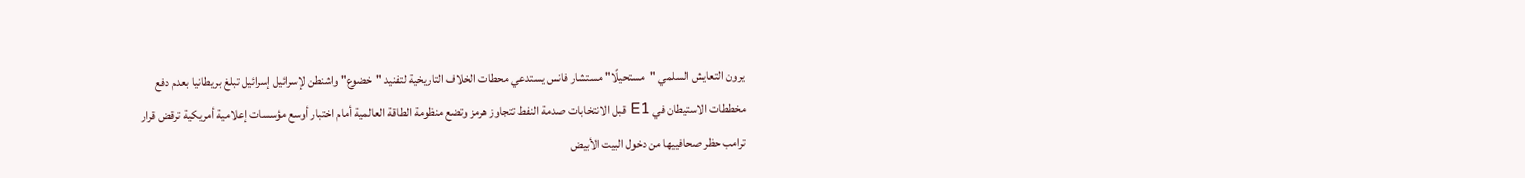يرون التعايش السلمي "مستحيلًا" مستشار فانس يستدعي محطات الخلاف التاريخية لتفنيد "خضوع" واشنطن لإسرائيل إسرائيل تبلغ بريطانيا بعدم دفع مخططات الاستيطان في E1 قبل الانتخابات صدمة النفط تتجاوز هرمز وتضع منظومة الطاقة العالمية أمام اختبار أوسع مؤسسات إعلامية أمريكية ترقض قرار ترامب حظر صحافييها من دخول البيت الأبيض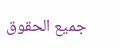جميع الحقوق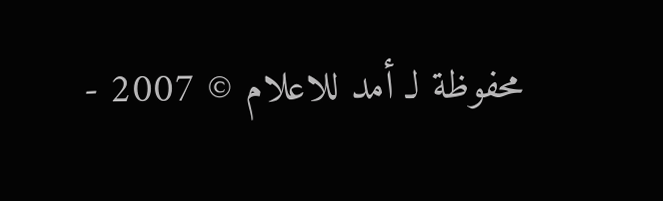محفوظة لـ أمد للاعلام © 2007 -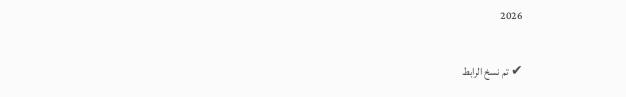2026

✔ تم نسخ الرابط